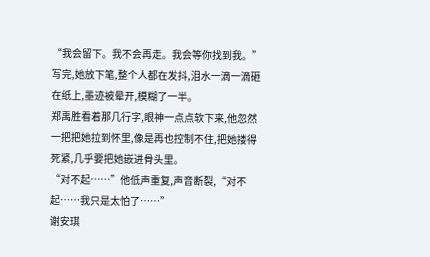“我会留下。我不会再走。我会等你找到我。”写完,她放下笔,整个人都在发抖,泪水一滴一滴砸在纸上,墨迹被晕开,模糊了一半。
郑禹胜看着那几行字,眼神一点点软下来,他忽然一把把她拉到怀里,像是再也控制不住,把她搂得死紧,几乎要把她嵌进骨头里。
“对不起……”他低声重复,声音断裂,“对不起……我只是太怕了……”
谢安琪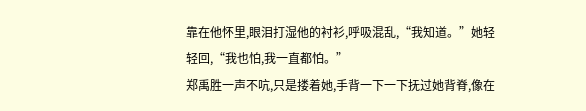靠在他怀里,眼泪打湿他的衬衫,呼吸混乱,“我知道。”她轻轻回,“我也怕,我一直都怕。”
郑禹胜一声不吭,只是搂着她,手背一下一下抚过她背脊,像在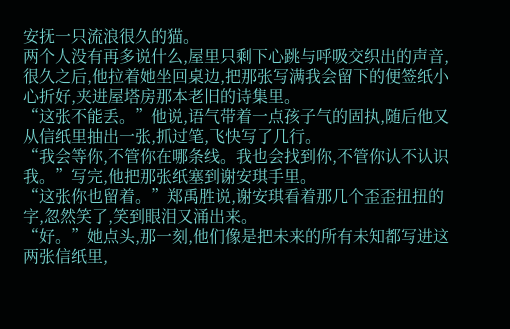安抚一只流浪很久的猫。
两个人没有再多说什么,屋里只剩下心跳与呼吸交织出的声音,很久之后,他拉着她坐回桌边,把那张写满我会留下的便签纸小心折好,夹进屋塔房那本老旧的诗集里。
“这张不能丢。”他说,语气带着一点孩子气的固执,随后他又从信纸里抽出一张,抓过笔,飞快写了几行。
“我会等你,不管你在哪条线。我也会找到你,不管你认不认识我。”写完,他把那张纸塞到谢安琪手里。
“这张你也留着。”郑禹胜说,谢安琪看着那几个歪歪扭扭的字,忽然笑了,笑到眼泪又涌出来。
“好。”她点头,那一刻,他们像是把未来的所有未知都写进这两张信纸里,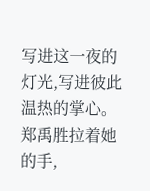写进这一夜的灯光,写进彼此温热的掌心。
郑禹胜拉着她的手,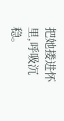把她搂进怀里,呼吸沉稳。